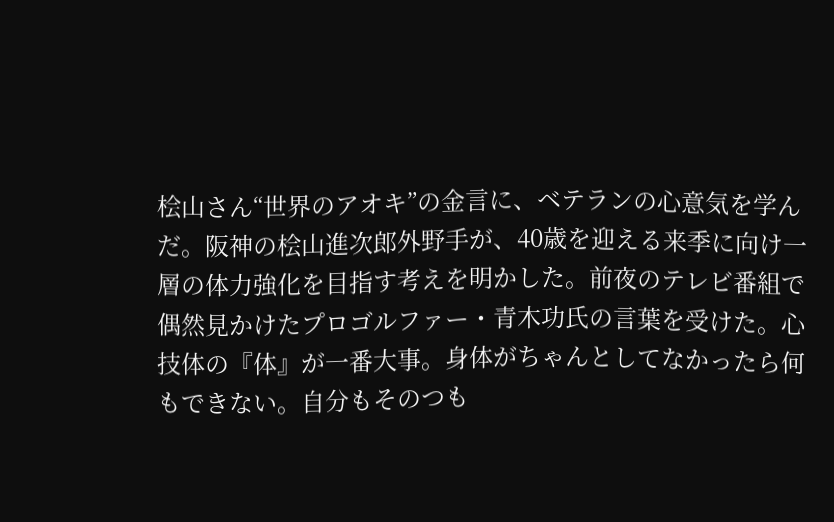桧山さん“世界のアオキ”の金言に、ベテランの心意気を学んだ。阪神の桧山進次郎外野手が、40歳を迎える来季に向け一層の体力強化を目指す考えを明かした。前夜のテレビ番組で偶然見かけたプロゴルファー・青木功氏の言葉を受けた。心技体の『体』が一番大事。身体がちゃんとしてなかったら何もできない。自分もそのつも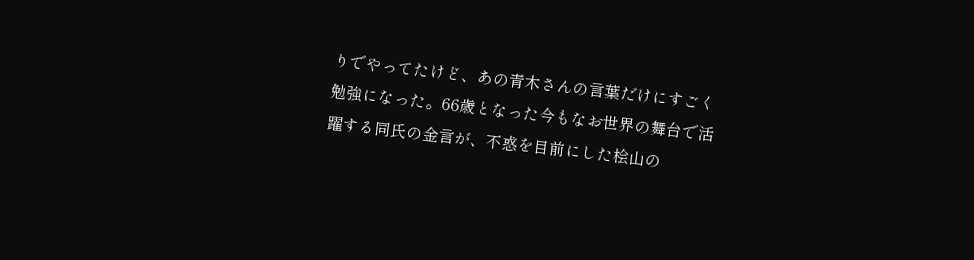りでやってたけど、あの青木さんの言葉だけにすごく勉強になった。66歳となった今もなお世界の舞台で活躍する同氏の金言が、不惑を目前にした桧山の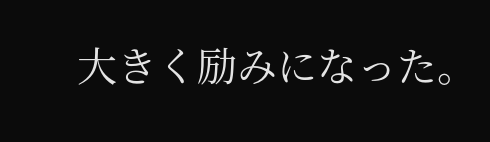大きく励みになった。